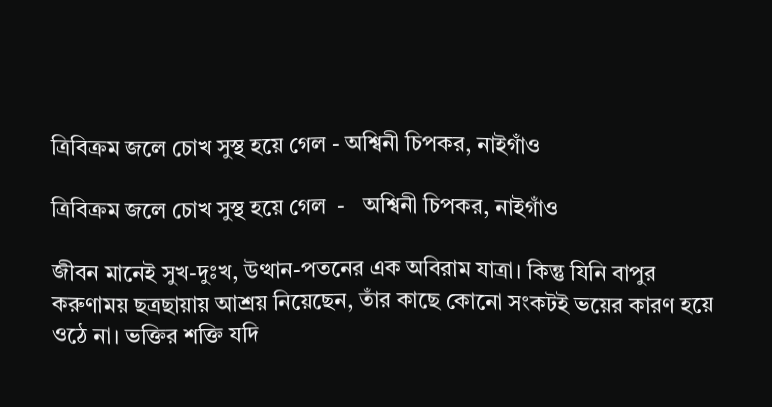ত্রিবিক্রম জলে চোখ সুস্থ হয়ে গেল - অশ্বিনী চিপকর, নাইগাঁও

ত্রিবিক্রম জলে চোখ সুস্থ হয়ে গেল  -   অশ্বিনী চিপকর, নাইগাঁও

জীবন মানেই সুখ-দুঃখ, উত্থান-পতনের এক অবিরাম যাত্রা। কিন্তু যিনি বাপুর করুণাময় ছত্রছায়ায় আশ্রয় নিয়েছেন, তাঁর কাছে কোনো সংকটই ভয়ের কারণ হয়ে ওঠে না। ভক্তির শক্তি যদি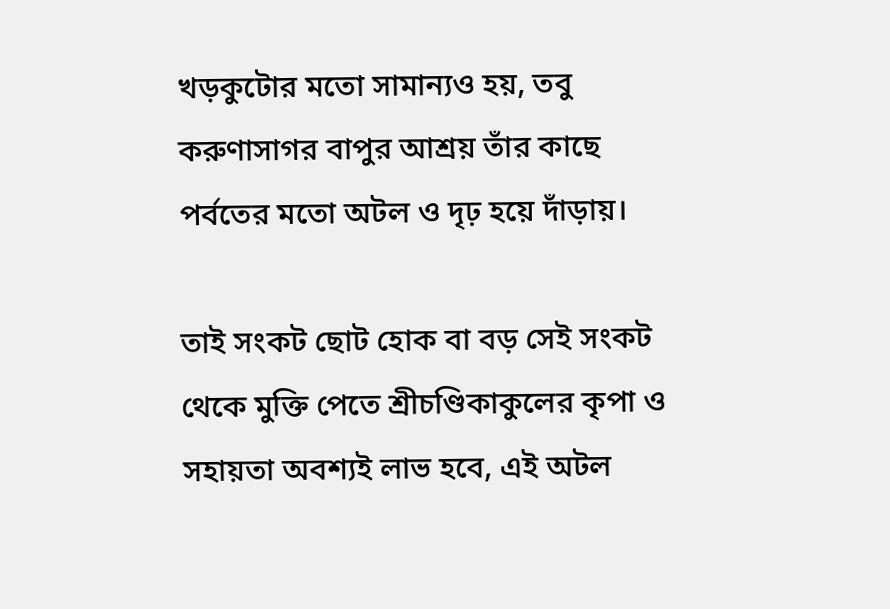খড়কুটোর মতো সামান্যও হয়, তবু করুণাসাগর বাপুর আশ্রয় তাঁর কাছে পর্বতের মতো অটল ও দৃঢ় হয়ে দাঁড়ায়।

তাই সংকট ছোট হোক বা বড় সেই সংকট থেকে মুক্তি পেতে শ্রীচণ্ডিকাকুলের কৃপা ও সহায়তা অবশ্যই লাভ হবে, এই অটল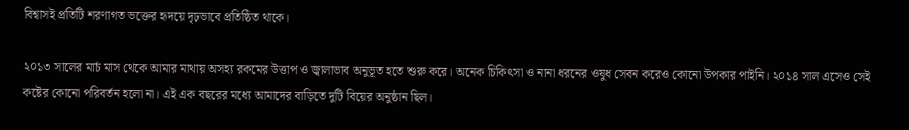বিশ্বাসই প্রতিটি শরণাগত ভক্তের হৃদয়ে দৃঢ়ভাবে প্রতিষ্ঠিত থাকে।

২০১৩ সালের মার্চ মাস থেকে আমার মাথায় অসহ্য রকমের উত্তাপ ও জ্বালাভাব অনুভূত হতে শুরু করে। অনেক চিকিৎসা ও নানা ধরনের ওষুধ সেবন করেও কোনো উপকার পাইনি। ২০১৪ সাল এসেও সেই কষ্টের কোনো পরিবর্তন হলো না। এই এক বছরের মধ্যে আমাদের বাড়িতে দুটি বিয়ের অনুষ্ঠান ছিল।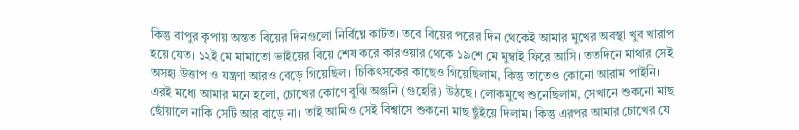কিন্তু বাপুর কৃপায় অন্তত বিয়ের দিনগুলো নির্বিঘ্নে কাটত। তবে বিয়ের পরের দিন থেকেই আমার মুখের অবস্থা খুব খারাপ হয়ে যেত। ১২ই মে মামাতো ভাইয়ের বিয়ে শেষ করে কারওয়ার থেকে ১৯শে মে মুম্বাই ফিরে আসি। ততদিনে মাথার সেই অসহ্য উত্তাপ ও যন্ত্রণা আরও বেড়ে গিয়েছিল। চিকিৎসকের কাছেও গিয়েছিলাম, কিন্তু তাতেও কোনো আরাম পাইনি। এরই মধ্যে আমার মনে হলো, চোখের কোণে বুঝি অঞ্জনি (গুহেরি) উঠছে। লোকমুখে শুনেছিলাম, সেখানে শুকনো মাছ ছোঁয়ালে নাকি সেটি আর বাড়ে না। তাই আমিও সেই বিশ্বাসে শুকনো মাছ ছুঁইয়ে দিলাম। কিন্তু এরপর আমার চোখের যে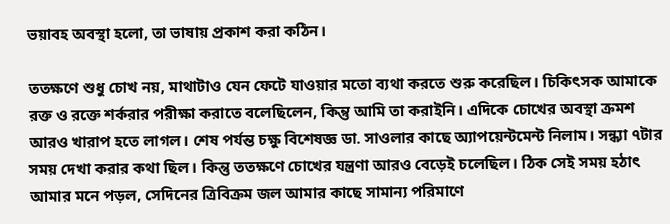ভয়াবহ অবস্থা হলো, তা ভাষায় প্রকাশ করা কঠিন।

ততক্ষণে শুধু চোখ নয়, মাথাটাও যেন ফেটে যাওয়ার মতো ব্যথা করতে শুরু করেছিল। চিকিৎসক আমাকে রক্ত ও রক্তে শর্করার পরীক্ষা করাতে বলেছিলেন, কিন্তু আমি তা করাইনি। এদিকে চোখের অবস্থা ক্রমশ আরও খারাপ হতে লাগল। শেষ পর্যন্ত চক্ষু বিশেষজ্ঞ ডা. সাওলার কাছে অ্যাপয়েন্টমেন্ট নিলাম। সন্ধ্যা ৭টার সময় দেখা করার কথা ছিল। কিন্তু ততক্ষণে চোখের যন্ত্রণা আরও বেড়েই চলেছিল। ঠিক সেই সময় হঠাৎ আমার মনে পড়ল, সেদিনের ত্রিবিক্রম জল আমার কাছে সামান্য পরিমাণে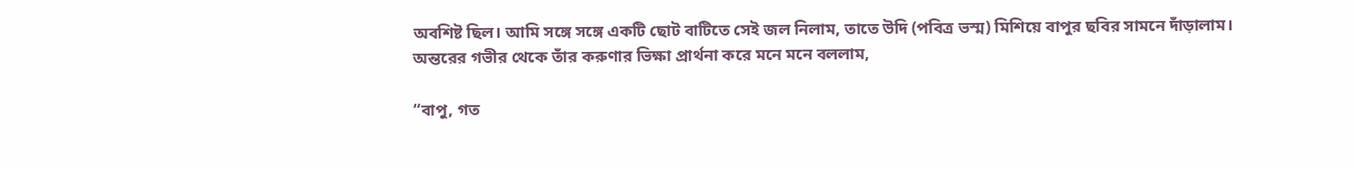অবশিষ্ট ছিল। আমি সঙ্গে সঙ্গে একটি ছোট বাটিতে সেই জল নিলাম, তাতে উদি (পবিত্র ভস্ম) মিশিয়ে বাপুর ছবির সামনে দাঁড়ালাম। অন্তরের গভীর থেকে তাঁর করুণার ভিক্ষা প্রার্থনা করে মনে মনে বললাম,

“বাপু, গত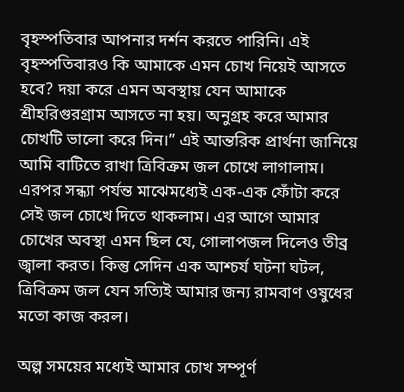বৃহস্পতিবার আপনার দর্শন করতে পারিনি। এই বৃহস্পতিবারও কি আমাকে এমন চোখ নিয়েই আসতে হবে? দয়া করে এমন অবস্থায় যেন আমাকে শ্রীহরিগুরগ্রাম আসতে না হয়। অনুগ্রহ করে আমার চোখটি ভালো করে দিন।” এই আন্তরিক প্রার্থনা জানিয়ে আমি বাটিতে রাখা ত্রিবিক্রম জল চোখে লাগালাম। এরপর সন্ধ্যা পর্যন্ত মাঝেমধ্যেই এক-এক ফোঁটা করে সেই জল চোখে দিতে থাকলাম। এর আগে আমার চোখের অবস্থা এমন ছিল যে, গোলাপজল দিলেও তীব্র জ্বালা করত। কিন্তু সেদিন এক আশ্চর্য ঘটনা ঘটল, ত্রিবিক্রম জল যেন সত্যিই আমার জন্য রামবাণ ওষুধের মতো কাজ করল।

অল্প সময়ের মধ্যেই আমার চোখ সম্পূর্ণ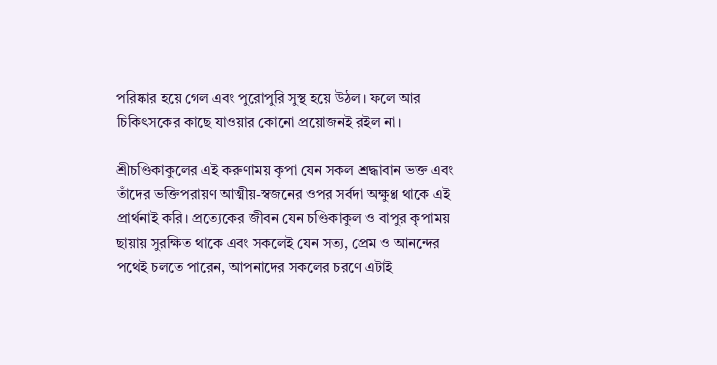পরিষ্কার হয়ে গেল এবং পুরোপুরি সুস্থ হয়ে উঠল। ফলে আর চিকিৎসকের কাছে যাওয়ার কোনো প্রয়োজনই রইল না।

শ্রীচণ্ডিকাকুলের এই করুণাময় কৃপা যেন সকল শ্রদ্ধাবান ভক্ত এবং তাঁদের ভক্তিপরায়ণ আত্মীয়-স্বজনের ওপর সর্বদা অক্ষুণ্ণ থাকে এই প্রার্থনাই করি। প্রত্যেকের জীবন যেন চণ্ডিকাকুল ও বাপুর কৃপাময় ছায়ায় সুরক্ষিত থাকে এবং সকলেই যেন সত্য, প্রেম ও আনন্দের পথেই চলতে পারেন, আপনাদের সকলের চরণে এটাই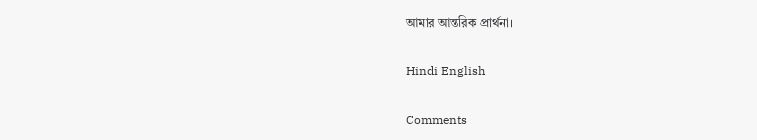আমার আন্তরিক প্রার্থনা।

Hindi English

Comments